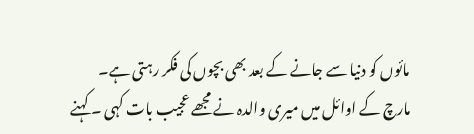مائوں کو دنیا سے جانے کے بعد بھی بچوں کی فکر رہتی ہے۔
مارچ کے اوائل میں میری والدہ نے مجھے عجیب بات کہی ۔ کہنے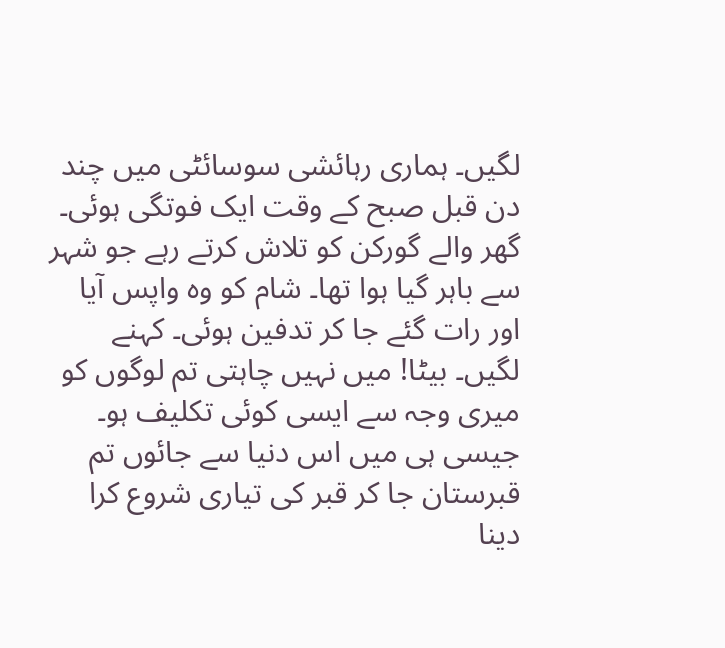لگیں۔ ہماری رہائشی سوسائٹی میں چند دن قبل صبح کے وقت ایک فوتگی ہوئی۔ گھر والے گورکن کو تلاش کرتے رہے جو شہر سے باہر گیا ہوا تھا۔ شام کو وہ واپس آیا اور رات گئے جا کر تدفین ہوئی۔ کہنے لگیں۔ بیٹا! میں نہیں چاہتی تم لوگوں کو میری وجہ سے ایسی کوئی تکلیف ہو۔ جیسی ہی میں اس دنیا سے جائوں تم قبرستان جا کر قبر کی تیاری شروع کرا دینا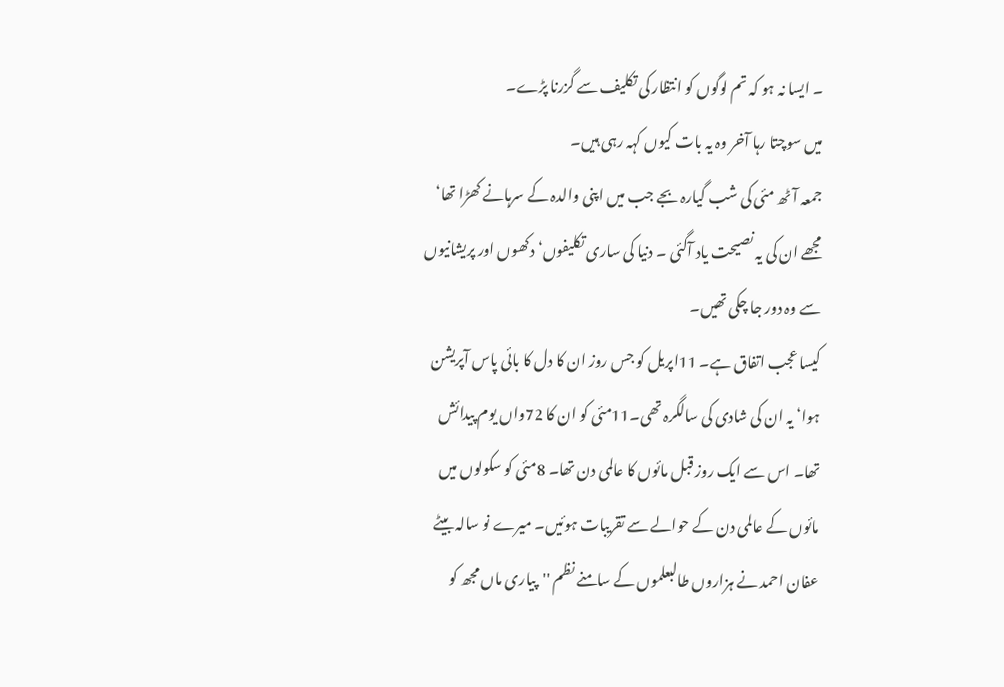۔ ایسا نہ ہو کہ تم لوگوں کو انتظار کی تکلیف سے گزرنا پڑے۔
میں سوچتا رہا آخر وہ یہ بات کیوں کہہ رہی ہیں۔
جمعہ آٹھ مئی کی شب گیارہ بجے جب میں اپنی والدہ کے سرہانے کھڑا تھا‘ مجھے ان کی یہ نصیحت یاد آگئی ۔ دنیا کی ساری تکلیفوں‘ دکھوں اور پریشانیوں سے وہ دور جا چکی تھیں۔
کیسا عجب اتفاق ہے۔ 11اپریل کو جس روز ان کا دل کا بائی پاس آپریشن ہوا‘ یہ ان کی شادی کی سالگرہ تھی۔11مئی کو ان کا 72واں یوم پیدائش تھا۔ اس سے ایک روز قبل مائوں کا عالمی دن تھا۔ 8مئی کو سکولوں میں مائوں کے عالمی دن کے حوالے سے تقریبات ہوئیں۔ میرے نو سالہ بیٹے عفان احمد نے ہزاروں طالبعلموں کے سامنے نظم ''پیاری ماں مجھ کو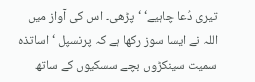تیری دُعا چاہیے‘ ‘پڑھی۔ اس کی آواز میں اللہ نے ایسا سوز رکھا ہے کہ پرنسپل ‘ اساتذہ سمیت سینکڑوں بچے سسکیوں کے ساتھ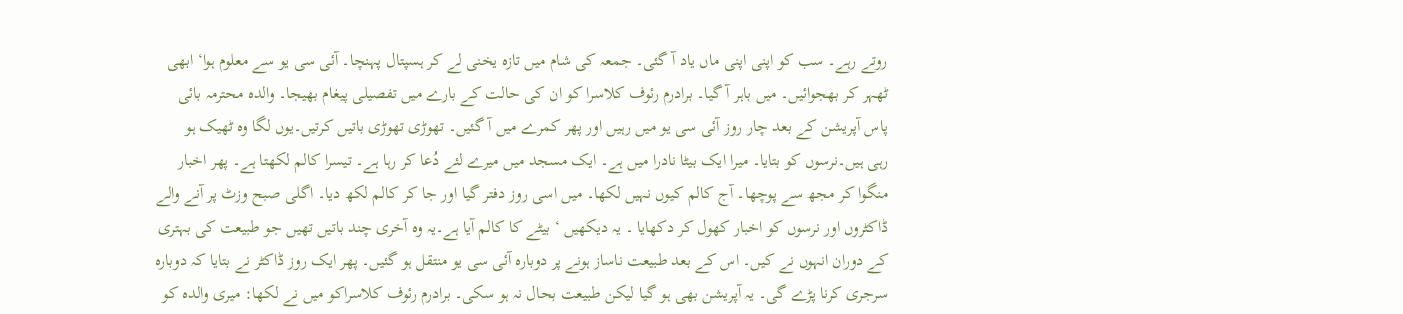روتے رہے۔ سب کو اپنی اپنی ماں یاد آ گئی۔ جمعہ کی شام میں تازہ یخنی لے کر ہسپتال پہنچا۔ آئی سی یو سے معلوم ہوا‘ ابھی ٹھہر کر بھجوائیں۔ میں باہر آ گیا۔ برادرم رئوف کلاسرا کو ان کی حالت کے بارے میں تفصیلی پیغام بھیجا۔ والدہ محترمہ بائی پاس آپریشن کے بعد چار روز آئی سی یو میں رہیں اور پھر کمرے میں آ گئیں۔ تھوڑی تھوڑی باتیں کرتیں۔یوں لگا وہ ٹھیک ہو
رہی ہیں۔نرسوں کو بتایا۔ میرا ایک بیٹا نادرا میں ہے۔ ایک مسجد میں میرے لئے دُعا کر رہا ہے۔ تیسرا کالم لکھتا ہے۔ پھر اخبار منگوا کر مجھ سے پوچھا۔ آج کالم کیوں نہیں لکھا۔ میں اسی روز دفتر گیا اور جا کر کالم لکھ دیا۔ اگلی صبح وزٹ پر آنے والے ڈاکٹروں اور نرسوں کو اخبار کھول کر دکھایا ۔ یہ دیکھیں ‘ بیٹے کا کالم آیا ہے۔یہ وہ آخری چند باتیں تھیں جو طبیعت کی بہتری کے دوران انہوں نے کیں۔ اس کے بعد طبیعت ناساز ہونے پر دوبارہ آئی سی یو منتقل ہو گئیں۔ پھر ایک روز ڈاکٹر نے بتایا کہ دوبارہ سرجری کرنا پڑے گی۔ یہ آپریشن بھی ہو گیا لیکن طبیعت بحال نہ ہو سکی۔ برادرم رئوف کلاسراکو میں نے لکھا: میری والدہ کو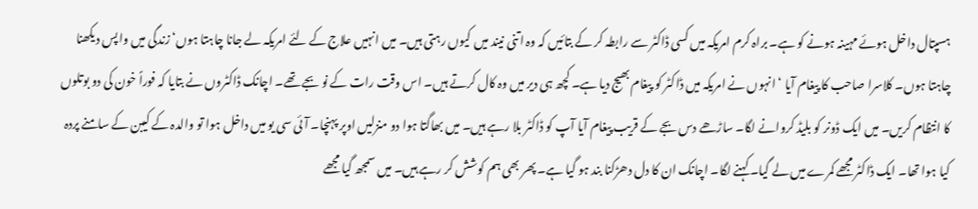ہسپتال داخل ہوئے مہینہ ہونے کو ہے۔ براہ کرم امریکہ میں کسی ڈاکٹر سے رابطہ کر کے بتائیں کہ وہ اتنی نیند میں کیوں رہتی ہیں۔ میں انہیں علاج کے لئے امریکہ لے جانا چاہتا ہوں‘زندگی میں واپس دیکھنا چاہتا ہوں۔ کلاسرا صاحب کا پیغام آیا ‘ انہوں نے امریکہ میں ڈاکٹر کو پیغام بھیج دیا ہے۔ کچھ ہی دیر میں وہ کال کرتے ہیں۔ اس وقت رات کے نو بجے تھے۔ اچانک ڈاکٹروں نے بتایا کہ فوراً خون کی دو بوتلوں کا انتظام کریں۔ میں ایک ڈونر کو بلیڈ کروانے لگا۔ ساڑھے دس بجے کے قریب پیغام آیا آپ کو ڈاکٹر بلا رہے ہیں۔ میں بھاگتا ہوا دو منزلیں اوپر پہنچا۔ آئی سی یو میں داخل ہوا تو والدہ کے کیبن کے سامنے پردہ کیا ہوا تھا۔ ایک ڈاکٹر مجھے کمرے میں لے گیا۔ کہنے لگا۔ اچانک ان کا دل دھڑکنا بند ہو گیا ہے۔ پھر بھی ہم کوشش کر رہے ہیں۔ میں سمجھ گیا مجھے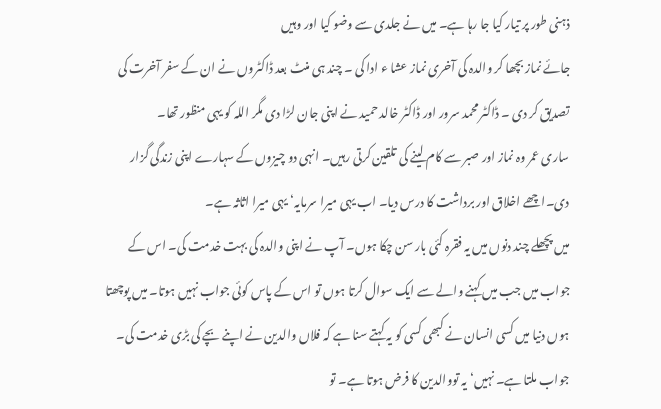ذہنی طور پر تیار کیا جا رہا ہے۔ میں نے جلدی سے وضو کیا اور وہیں
جائے نماز بچھا کر والدہ کی آخری نماز عشا ء ادا کی ۔ چند ہی منٹ بعد ڈاکٹروں نے ان کے سفر آخرت کی تصدیق کر دی ۔ ڈاکٹر محمد سرور اور ڈاکٹر خالد حمید نے اپنی جان لڑا دی مگر اللہ کو یہی منظور تھا۔
ساری عمر وہ نماز اور صبر سے کام لینے کی تلقین کرتی رہیں۔ انہی دو چیزوں کے سہارے اپنی زندگی گزار دی۔اچھے اخلاق اور برداشت کا درس دیا۔ اب یہی میرا سرمایہ‘یہی میرا اثاثہ ہے۔
میں پچھلے چند دنوں میں یہ فقرہ کئی بار سن چکا ہوں۔ آپ نے اپنی والدہ کی بہت خدمت کی۔ اس کے جواب میں جب میں کہنے والے سے ایک سوال کرتا ہوں تو اس کے پاس کوئی جواب نہیں ہوتا۔ میں پوچھتا ہوں دنیا میں کسی انسان نے کبھی کسی کو یہ کہتے سنا ہے کہ فلاں والدین نے اپنے بچے کی بڑی خدمت کی۔ جواب ملتا ہے۔ نہیں‘ یہ تووالدین کا فرض ہوتا ہے۔ تو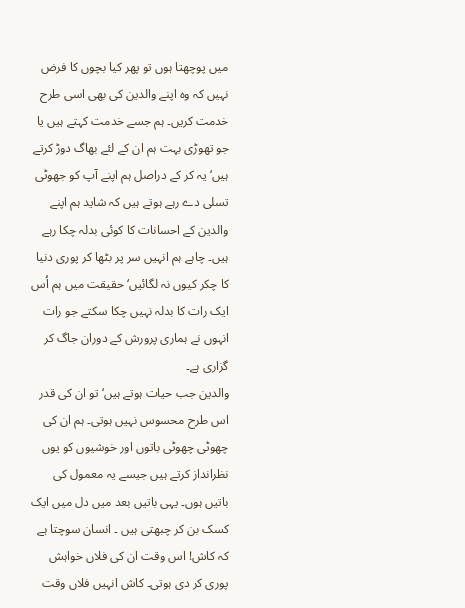میں پوچھتا ہوں تو پھر کیا بچوں کا فرض نہیں کہ وہ اپنے والدین کی بھی اسی طرح خدمت کریں۔ ہم جسے خدمت کہتے ہیں یا جو تھوڑی بہت ہم ان کے لئے بھاگ دوڑ کرتے ہیں‘ یہ کر کے دراصل ہم اپنے آپ کو جھوٹی تسلی دے رہے ہوتے ہیں کہ شاید ہم اپنے والدین کے احسانات کا کوئی بدلہ چکا رہے ہیں۔ چاہے ہم انہیں سر پر بٹھا کر پوری دنیا کا چکر کیوں نہ لگائیں‘حقیقت میں ہم اُس ایک رات کا بدلہ نہیں چکا سکتے جو رات انہوں نے ہماری پرورش کے دوران جاگ کر گزاری ہے۔
والدین جب حیات ہوتے ہیں‘ تو ان کی قدر اس طرح محسوس نہیں ہوتی۔ ہم ان کی چھوٹی چھوٹی باتوں اور خوشیوں کو یوں نظرانداز کرتے ہیں جیسے یہ معمول کی باتیں ہوں۔ یہی باتیں بعد میں دل میں ایک کسک بن کر چبھتی ہیں ۔ انسان سوچتا ہے کہ کاش! اس وقت ان کی فلاں خواہش پوری کر دی ہوتی۔ کاش انہیں فلاں وقت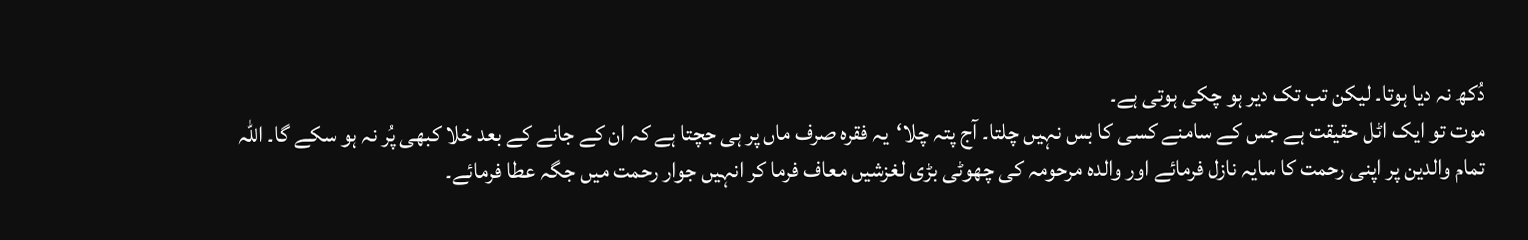دُکھ نہ دیا ہوتا۔ لیکن تب تک دیر ہو چکی ہوتی ہے۔
موت تو ایک اٹل حقیقت ہے جس کے سامنے کسی کا بس نہیں چلتا۔ آج پتہ چلا‘یہ فقرہ صرف ماں پر ہی جچتا ہے کہ ان کے جانے کے بعد خلا کبھی پُر نہ ہو سکے گا۔ اللہ تمام والدین پر اپنی رحمت کا سایہ نازل فرمائے اور والدہ مرحومہ کی چھوٹی بڑی لغزشیں معاف فرما کر انہیں جوار رحمت میں جگہ عطا فرمائے۔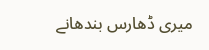میری ڈھارس بندھانے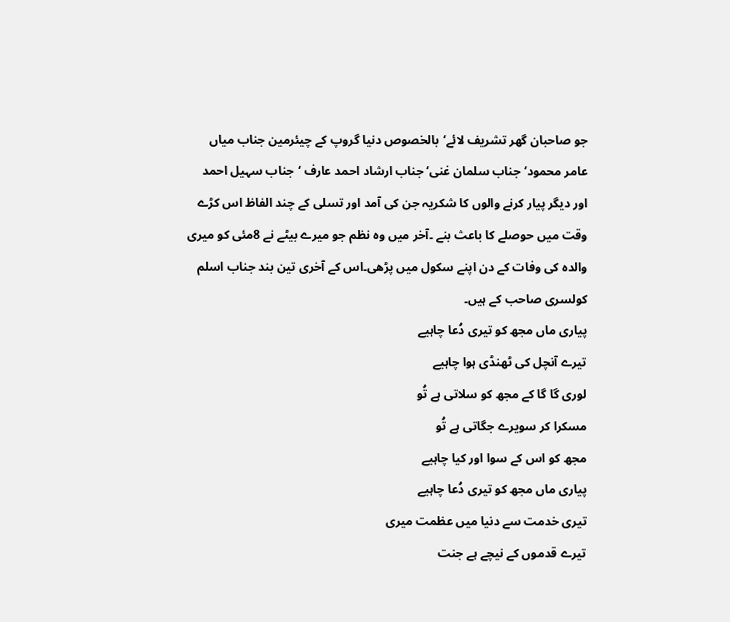جو صاحبان گھر تشریف لائے‘بالخصوص دنیا گروپ کے چیئرمین جناب میاں عامر محمود‘ جناب سلمان غنی‘ جناب ارشاد احمد عارف ‘جناب سہیل احمد اور دیگر پیار کرنے والوں کا شکریہ جن کی آمد اور تسلی کے چند الفاظ اس کڑے وقت میں حوصلے کا باعث بنے ۔آخر میں وہ نظم جو میرے بیٹے نے 8مئی کو میری والدہ کی وفات کے دن اپنے سکول میں پڑھی۔اس کے آخری تین بند جناب اسلم کولسری صاحب کے ہیں۔
پیاری ماں مجھ کو تیری دُعا چاہیے
تیرے آنچل کی ٹھنڈی ہوا چاہیے
لوری گا گا کے مجھ کو سلاتی ہے تُو
مسکرا کر سویرے جگاتی ہے تُو
مجھ کو اس کے سوا اور کیا چاہیے
پیاری ماں مجھ کو تیری دُعا چاہیے
تیری خدمت سے دنیا میں عظمت میری
تیرے قدموں کے نیچے ہے جنت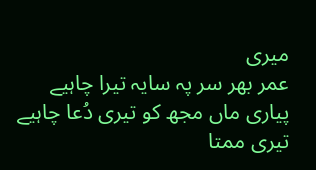میری
عمر بھر سر پہ سایہ تیرا چاہیے
پیاری ماں مجھ کو تیری دُعا چاہیے
تیری ممتا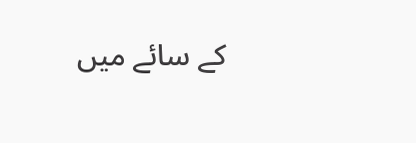کے سائے میں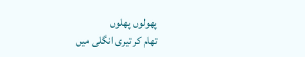پھولوں پھلوں
تھام کر تیری انگلی میں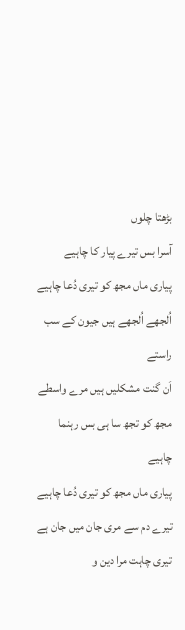بڑھتا چلوں
آسرا بس تیرے پیار کا چاہیے
پیاری ماں مجھ کو تیری دُعا چاہیے
اُلجھے اُلجھے ہیں جیون کے سب راستے
اَن گنت مشکلیں ہیں مرے واسطے
مجھ کو تجھ سا ہی بس رہنما چاہیے
پیاری ماں مجھ کو تیری دُعا چاہیے
تیرے دم سے مری جان میں جان ہے
تیری چاہت مرا دین و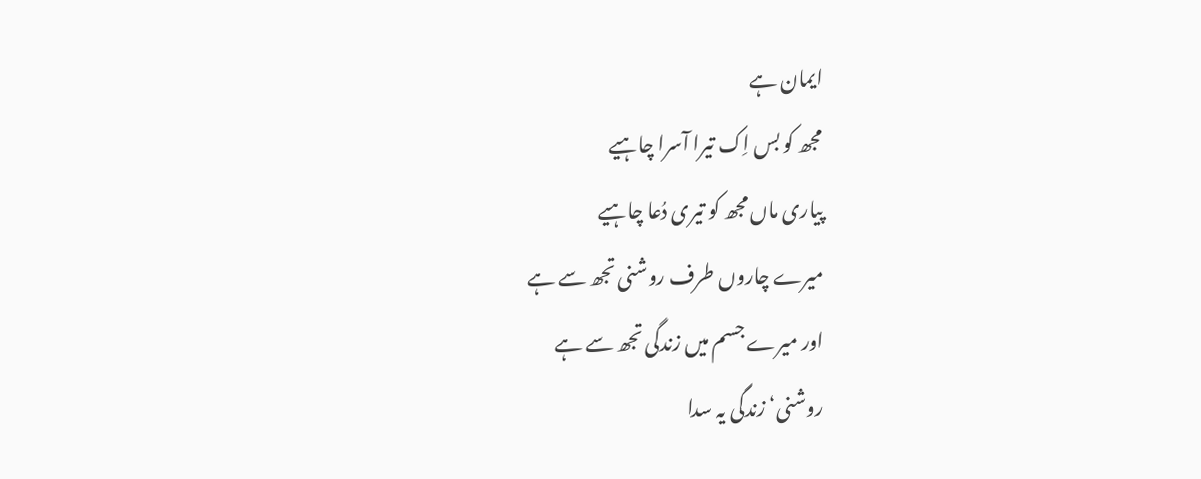ایمان ہے
مجھ کو بس اِک تیرا آسرا چاہیے
پیاری ماں مجھ کو تیری دُعا چاہیے
میرے چاروں طرف روشنی تجھ سے ہے
اور میرے جسم میں زندگی تجھ سے ہے
روشنی‘ زندگی یہ سدا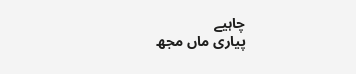چاہیے
پیاری ماں مجھ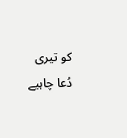کو تیری دُعا چاہیے